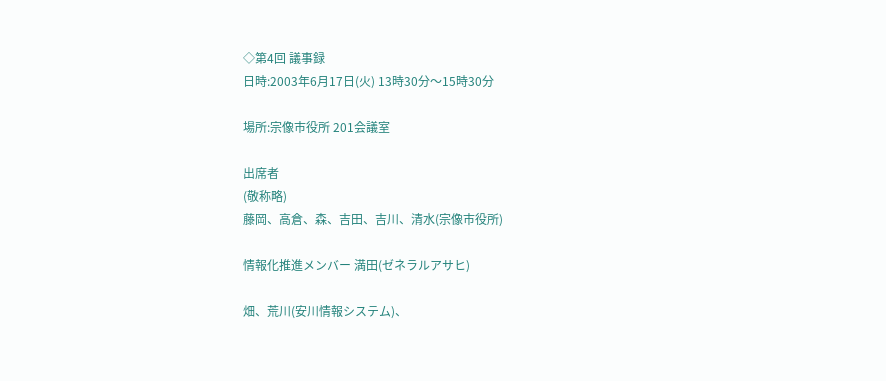◇第4回 議事録
日時:2003年6月17日(火) 13時30分〜15時30分

場所:宗像市役所 201会議室

出席者
(敬称略)
藤岡、高倉、森、吉田、吉川、清水(宗像市役所)

情報化推進メンバー 満田(ゼネラルアサヒ)

畑、荒川(安川情報システム)、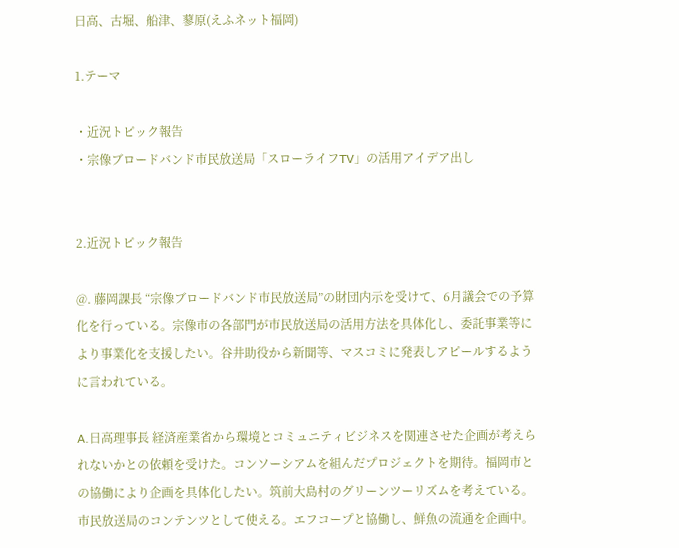日高、古堀、船津、蓼原(えふネット福岡)

1.テーマ

・近況トピック報告
・宗像ブロードバンド市民放送局「スローライフTV」の活用アイデア出し


2.近況トピック報告

@. 藤岡課長 “宗像ブロードバンド市民放送局”の財団内示を受けて、6月議会での予算化を行っている。宗像市の各部門が市民放送局の活用方法を具体化し、委託事業等により事業化を支援したい。谷井助役から新聞等、マスコミに発表しアピールするように言われている。

A.日高理事長 経済産業省から環境とコミュニティビジネスを関連させた企画が考えられないかとの依頼を受けた。コンソーシアムを組んだプロジェクトを期待。福岡市との協働により企画を具体化したい。筑前大島村のグリーンツーリズムを考えている。市民放送局のコンテンツとして使える。エフコープと協働し、鮮魚の流通を企画中。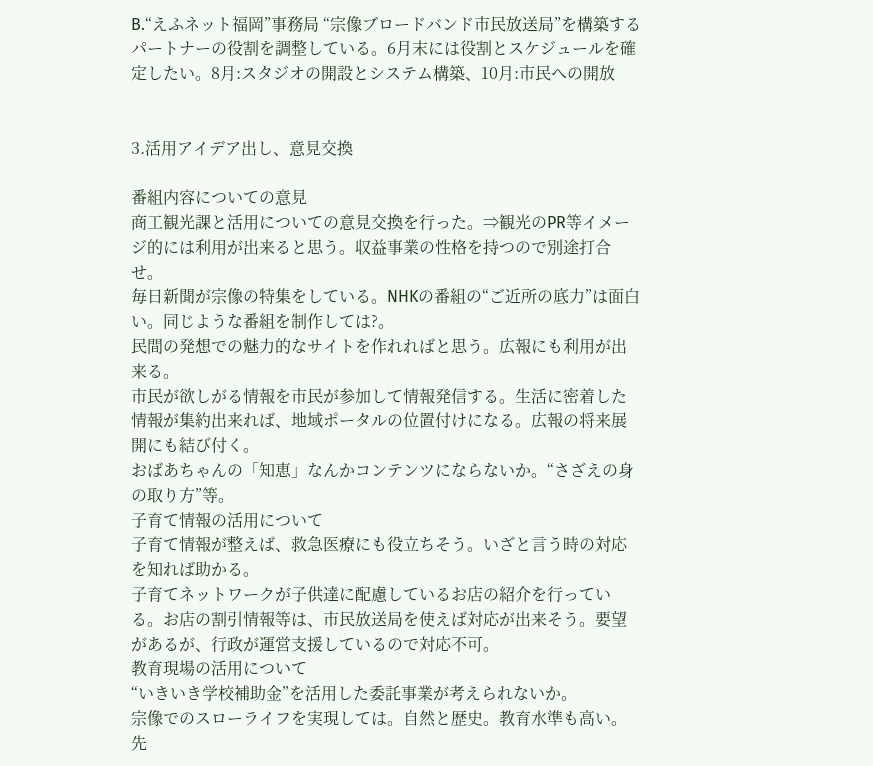B.“えふネット福岡”事務局 “宗像ブロードバンド市民放送局”を構築するパートナーの役割を調整している。6月末には役割とスケジュールを確定したい。8月:スタジオの開設とシステム構築、10月:市民への開放


3.活用アイデア出し、意見交換

番組内容についての意見
商工観光課と活用についての意見交換を行った。⇒観光のPR等イメージ的には利用が出来ると思う。収益事業の性格を持つので別途打合せ。
毎日新聞が宗像の特集をしている。NHKの番組の“ご近所の底力”は面白い。同じような番組を制作しては?。
民間の発想での魅力的なサイトを作れればと思う。広報にも利用が出来る。
市民が欲しがる情報を市民が参加して情報発信する。生活に密着した情報が集約出来れば、地域ポータルの位置付けになる。広報の将来展開にも結び付く。
おばあちゃんの「知恵」なんかコンテンツにならないか。“さざえの身の取り方”等。
子育て情報の活用について
子育て情報が整えば、救急医療にも役立ちそう。いざと言う時の対応を知れば助かる。
子育てネットワークが子供達に配慮しているお店の紹介を行っている。お店の割引情報等は、市民放送局を使えば対応が出来そう。要望があるが、行政が運営支援しているので対応不可。
教育現場の活用について
“いきいき学校補助金”を活用した委託事業が考えられないか。
宗像でのスローライフを実現しては。自然と歴史。教育水準も高い。先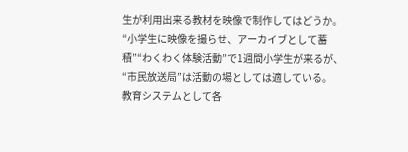生が利用出来る教材を映像で制作してはどうか。“小学生に映像を撮らせ、アーカイブとして蓄積”“わくわく体験活動”で1週間小学生が来るが、“市民放送局”は活動の場としては適している。
教育システムとして各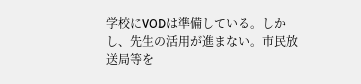学校にVODは準備している。しかし、先生の活用が進まない。市民放送局等を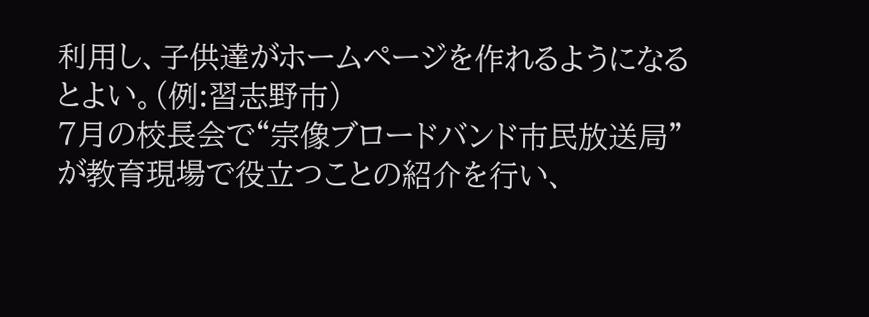利用し、子供達がホームページを作れるようになるとよい。(例:習志野市)
7月の校長会で“宗像ブロードバンド市民放送局”が教育現場で役立つことの紹介を行い、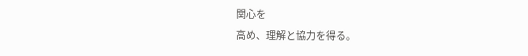関心を
高め、理解と協力を得る。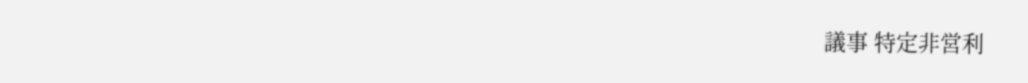議事 特定非営利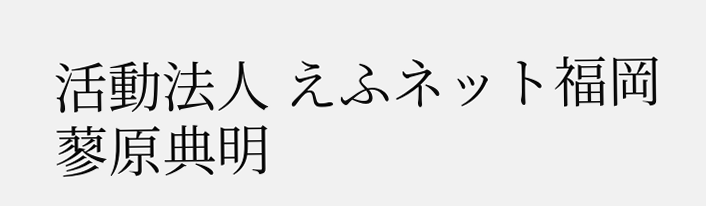活動法人 えふネット福岡 蓼原典明